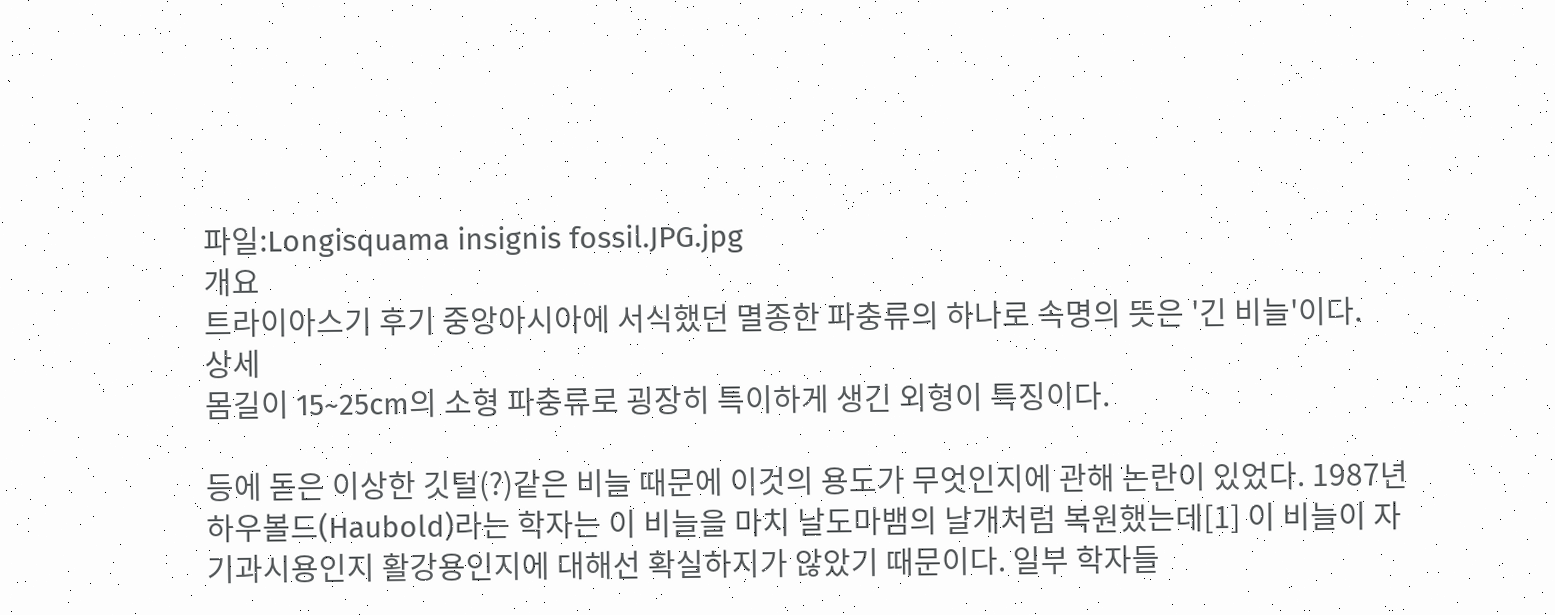파일:Longisquama insignis fossil.JPG.jpg
개요
트라이아스기 후기 중앙아시아에 서식했던 멸종한 파충류의 하나로 속명의 뜻은 '긴 비늘'이다.
상세
몸길이 15~25cm의 소형 파충류로 굉장히 특이하게 생긴 외형이 특징이다.

등에 돋은 이상한 깃털(?)같은 비늘 때문에 이것의 용도가 무엇인지에 관해 논란이 있었다. 1987년 하우볼드(Haubold)라는 학자는 이 비늘을 마치 날도마뱀의 날개처럼 복원했는데[1] 이 비늘이 자기과시용인지 활강용인지에 대해선 확실하지가 않았기 때문이다. 일부 학자들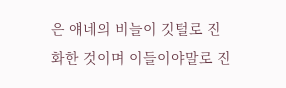은 얘네의 비늘이 깃털로 진화한 것이며 이들이야말로 진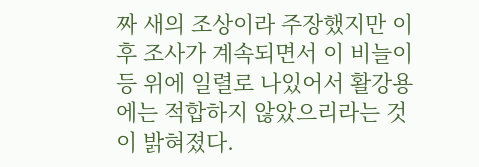짜 새의 조상이라 주장했지만 이후 조사가 계속되면서 이 비늘이 등 위에 일렬로 나있어서 활강용에는 적합하지 않았으리라는 것이 밝혀졌다.